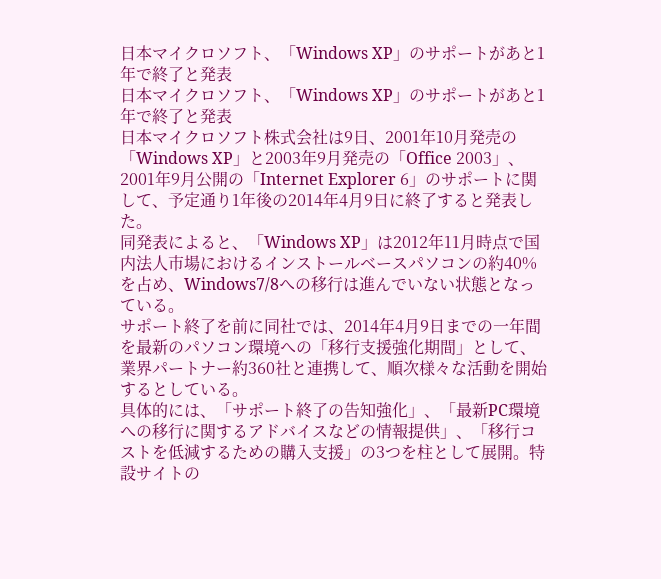日本マイクロソフト、「Windows XP」のサポートがあと1年で終了と発表
日本マイクロソフト、「Windows XP」のサポートがあと1年で終了と発表
日本マイクロソフト株式会社は9日、2001年10月発売の「Windows XP」と2003年9月発売の「Office 2003」、2001年9月公開の「Internet Explorer 6」のサポートに関して、予定通り1年後の2014年4月9日に終了すると発表した。
同発表によると、「Windows XP」は2012年11月時点で国内法人市場におけるインストールベースパソコンの約40%を占め、Windows7/8への移行は進んでいない状態となっている。
サポート終了を前に同社では、2014年4月9日までの一年間を最新のパソコン環境への「移行支援強化期間」として、業界パートナー約360社と連携して、順次様々な活動を開始するとしている。
具体的には、「サポート終了の告知強化」、「最新PC環境への移行に関するアドバイスなどの情報提供」、「移行コストを低減するための購入支援」の3つを柱として展開。特設サイトの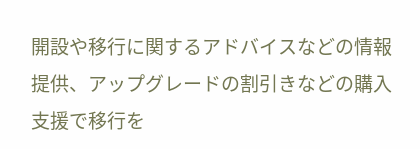開設や移行に関するアドバイスなどの情報提供、アップグレードの割引きなどの購入支援で移行を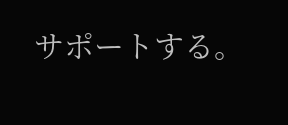サポートする。